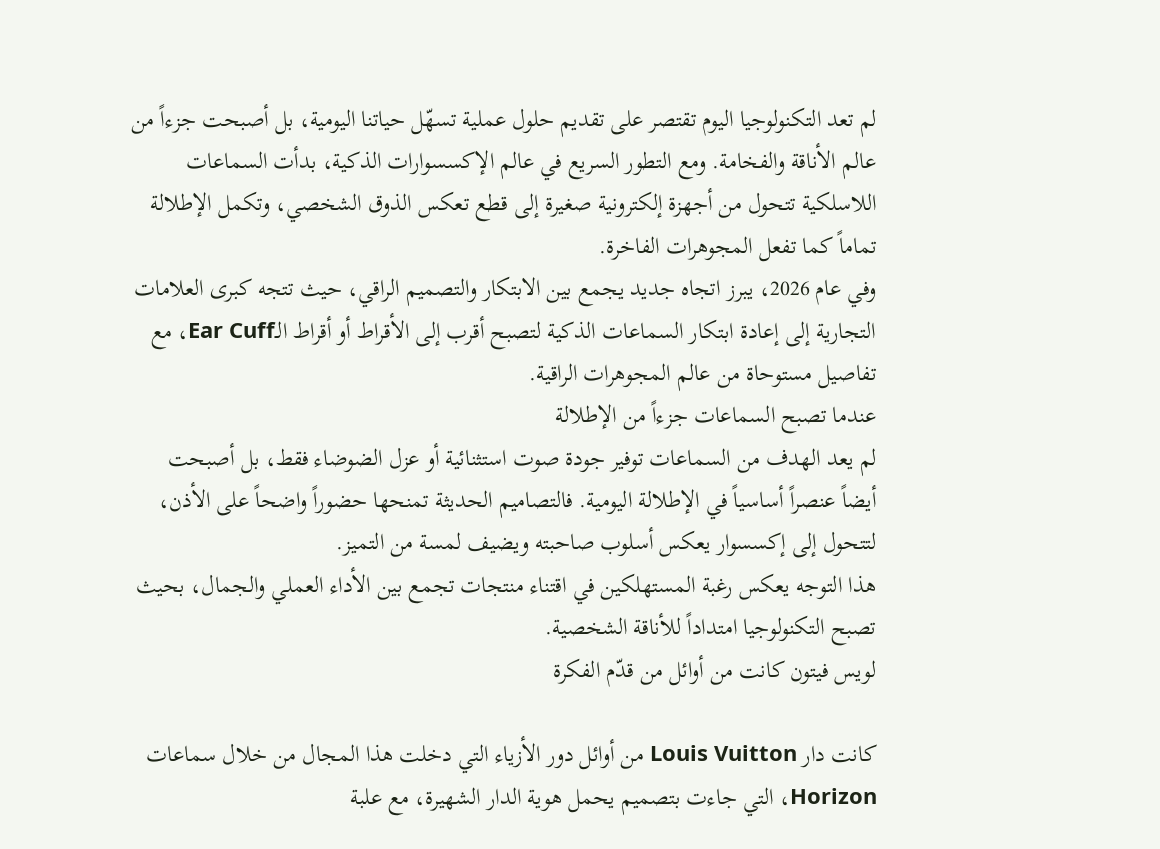لم تعد التكنولوجيا اليوم تقتصر على تقديم حلول عملية تسهّل حياتنا اليومية، بل أصبحت جزءاً من عالم الأناقة والفخامة. ومع التطور السريع في عالم الإكسسوارات الذكية، بدأت السماعات اللاسلكية تتحول من أجهزة إلكترونية صغيرة إلى قطع تعكس الذوق الشخصي، وتكمل الإطلالة تماماً كما تفعل المجوهرات الفاخرة.
وفي عام 2026، يبرز اتجاه جديد يجمع بين الابتكار والتصميم الراقي، حيث تتجه كبرى العلامات التجارية إلى إعادة ابتكار السماعات الذكية لتصبح أقرب إلى الأقراط أو أقراط الـEar Cuff، مع تفاصيل مستوحاة من عالم المجوهرات الراقية.
عندما تصبح السماعات جزءاً من الإطلالة
لم يعد الهدف من السماعات توفير جودة صوت استثنائية أو عزل الضوضاء فقط، بل أصبحت أيضاً عنصراً أساسياً في الإطلالة اليومية. فالتصاميم الحديثة تمنحها حضوراً واضحاً على الأذن، لتتحول إلى إكسسوار يعكس أسلوب صاحبته ويضيف لمسة من التميز.
هذا التوجه يعكس رغبة المستهلكين في اقتناء منتجات تجمع بين الأداء العملي والجمال، بحيث تصبح التكنولوجيا امتداداً للأناقة الشخصية.
لويس فيتون كانت من أوائل من قدّم الفكرة

كانت دار Louis Vuitton من أوائل دور الأزياء التي دخلت هذا المجال من خلال سماعات Horizon، التي جاءت بتصميم يحمل هوية الدار الشهيرة، مع علبة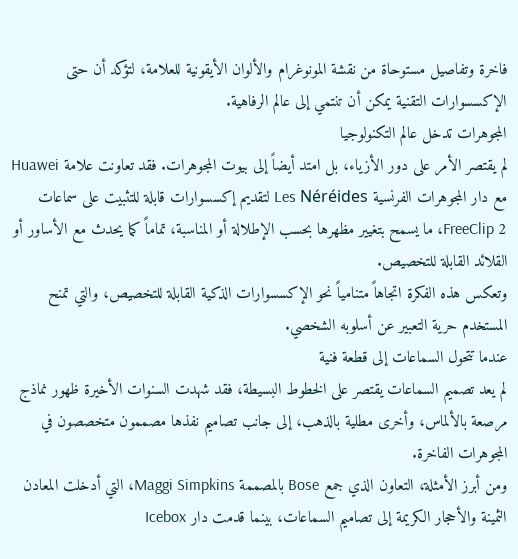فاخرة وتفاصيل مستوحاة من نقشة المونوغرام والألوان الأيقونية للعلامة، لتؤكد أن حتى الإكسسوارات التقنية يمكن أن تنتمي إلى عالم الرفاهية.
المجوهرات تدخل عالم التكنولوجيا
لم يقتصر الأمر على دور الأزياء، بل امتد أيضاً إلى بيوت المجوهرات. فقد تعاونت علامة Huawei مع دار المجوهرات الفرنسية Les Néréides لتقديم إكسسوارات قابلة للتثبيت على سماعات FreeClip 2، ما يسمح بتغيير مظهرها بحسب الإطلالة أو المناسبة، تماماً كما يحدث مع الأساور أو القلائد القابلة للتخصيص.
وتعكس هذه الفكرة اتجاهاً متنامياً نحو الإكسسوارات الذكية القابلة للتخصيص، والتي تمنح المستخدم حرية التعبير عن أسلوبه الشخصي.
عندما تتحول السماعات إلى قطعة فنية
لم يعد تصميم السماعات يقتصر على الخطوط البسيطة، فقد شهدت السنوات الأخيرة ظهور نماذج مرصعة بالألماس، وأخرى مطلية بالذهب، إلى جانب تصاميم نفذها مصممون متخصصون في المجوهرات الفاخرة.
ومن أبرز الأمثلة، التعاون الذي جمع Bose بالمصممة Maggi Simpkins، التي أدخلت المعادن الثمينة والأحجار الكريمة إلى تصاميم السماعات، بينما قدمت دار Icebox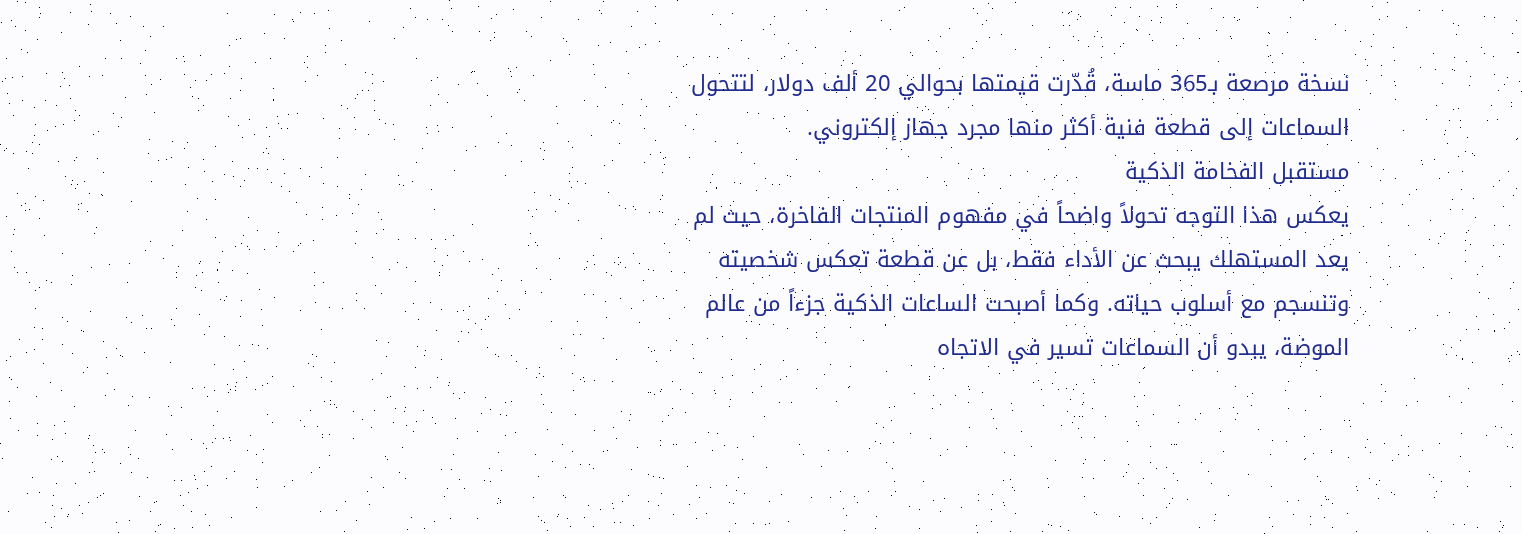نسخة مرصعة بـ365 ماسة، قُدّرت قيمتها بحوالي 20 ألف دولار، لتتحول السماعات إلى قطعة فنية أكثر منها مجرد جهاز إلكتروني.
مستقبل الفخامة الذكية
يعكس هذا التوجه تحولاً واضحاً في مفهوم المنتجات الفاخرة، حيث لم يعد المستهلك يبحث عن الأداء فقط، بل عن قطعة تعكس شخصيته وتنسجم مع أسلوب حياته. وكما أصبحت الساعات الذكية جزءاً من عالم الموضة، يبدو أن السماعات تسير في الاتجاه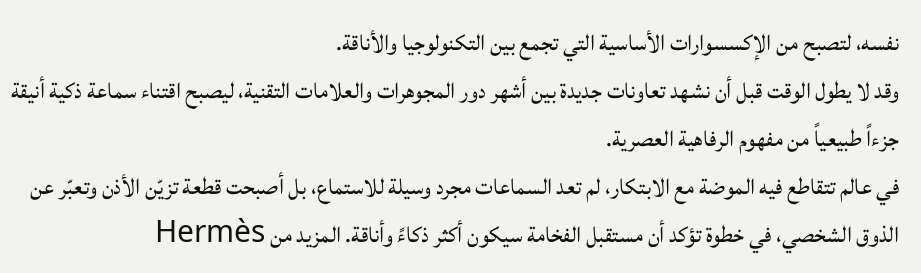نفسه، لتصبح من الإكسسوارات الأساسية التي تجمع بين التكنولوجيا والأناقة.
وقد لا يطول الوقت قبل أن نشهد تعاونات جديدة بين أشهر دور المجوهرات والعلامات التقنية، ليصبح اقتناء سماعة ذكية أنيقة جزءاً طبيعياً من مفهوم الرفاهية العصرية.
في عالم تتقاطع فيه الموضة مع الابتكار، لم تعد السماعات مجرد وسيلة للاستماع، بل أصبحت قطعة تزيّن الأذن وتعبّر عن الذوق الشخصي، في خطوة تؤكد أن مستقبل الفخامة سيكون أكثر ذكاءً وأناقة. المزيد من Hermès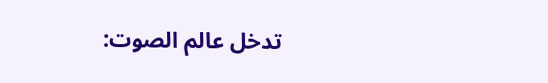تدخل عالم الصوت: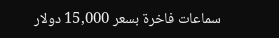سماعات فاخرة بسعر 15,000 دولار